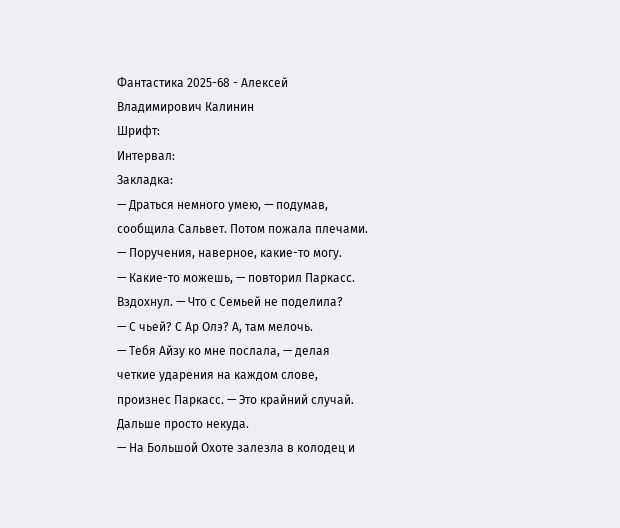Фантастика 2025-68 - Алексей Владимирович Калинин
Шрифт:
Интервал:
Закладка:
— Драться немного умею, — подумав, сообщила Сальвет. Потом пожала плечами. — Поручения, наверное, какие-то могу.
— Какие-то можешь, — повторил Паркасс. Вздохнул. — Что с Семьей не поделила?
— С чьей? С Ар Олэ? А, там мелочь.
— Тебя Айзу ко мне послала, — делая четкие ударения на каждом слове, произнес Паркасс. — Это крайний случай. Дальше просто некуда.
— На Большой Охоте залезла в колодец и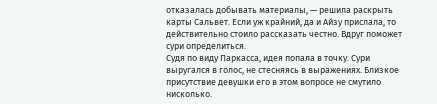отказалась добывать материалы, — решила раскрыть карты Сальвет. Если уж крайний, да и Айзу прислала, то действительно стоило рассказать честно. Вдруг поможет сури определиться.
Судя по виду Паркасса, идея попала в точку. Сури выругался в голос, не стесняясь в выражениях. Близкое присутствие девушки его в этом вопросе не смутило нисколько.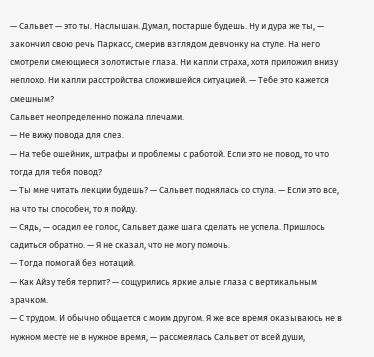— Сальвет — это ты. Наслышан. Думал, постарше будешь. Ну и дура же ты, — закончил свою речь Паркасс, смерив взглядом девчонку на стуле. На него смотрели смеющиеся золотистые глаза. Ни капли страха, хотя приложил внизу неплохо. Ни капли расстройства сложившейся ситуацией. — Тебе это кажется смешным?
Сальвет неопределенно пожала плечами.
— Не вижу повода для слез.
— На тебе ошейник, штрафы и проблемы с работой. Если это не повод, то что тогда для тебя повод?
— Ты мне читать лекции будешь? — Сальвет поднялась со стула. — Если это все, на что ты способен, то я пойду.
— Сядь, — осадил ее голос, Сальвет даже шага сделать не успела. Пришлось садиться обратно. — Я не сказал, что не могу помочь.
— Тогда помогай без нотаций.
— Как Айзу тебя терпит? — сощурились яркие алые глаза с вертикальным зрачком.
— С трудом. И обычно общается с моим другом. Я же все время оказываюсь не в нужном месте не в нужное время, — рассмеялась Сальвет от всей души,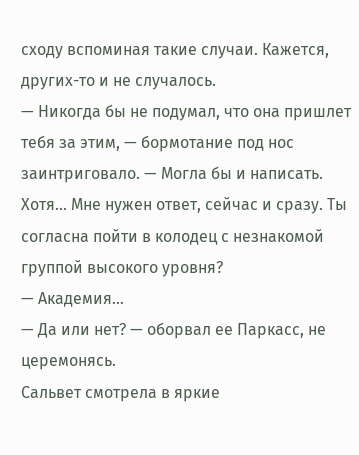сходу вспоминая такие случаи. Кажется, других-то и не случалось.
— Никогда бы не подумал, что она пришлет тебя за этим, — бормотание под нос заинтриговало. — Могла бы и написать. Хотя… Мне нужен ответ, сейчас и сразу. Ты согласна пойти в колодец с незнакомой группой высокого уровня?
— Академия…
— Да или нет? — оборвал ее Паркасс, не церемонясь.
Сальвет смотрела в яркие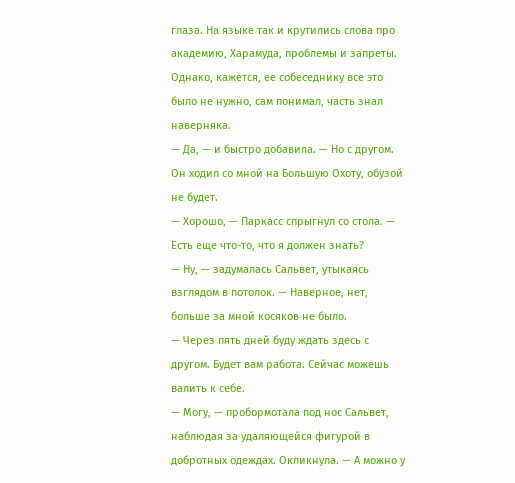глаза. На языке так и крутились слова про академию, Харамуда, проблемы и запреты. Однако, кажется, ее собеседнику все это было не нужно, сам понимал, часть знал наверняка.
— Да, — и быстро добавила. — Но с другом. Он ходил со мной на Большую Охоту, обузой не будет.
— Хорошо, — Паркасс спрыгнул со стола. — Есть еще что-то, что я должен знать?
— Ну, — задумалась Сальвет, утыкаясь взглядом в потолок. — Наверное, нет, больше за мной косяков не было.
— Через пять дней буду ждать здесь с другом. Будет вам работа. Сейчас можешь валить к себе.
— Могу, — пробормотала под нос Сальвет, наблюдая за удаляющейся фигурой в добротных одеждах. Окликнула. — А можно у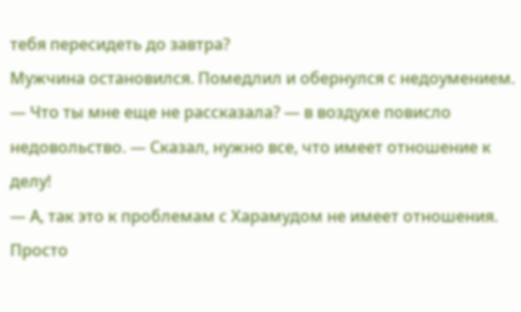тебя пересидеть до завтра?
Мужчина остановился. Помедлил и обернулся с недоумением.
— Что ты мне еще не рассказала? — в воздухе повисло недовольство. — Сказал, нужно все, что имеет отношение к делу!
— А, так это к проблемам с Харамудом не имеет отношения. Просто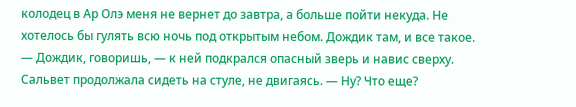колодец в Ар Олэ меня не вернет до завтра, а больше пойти некуда. Не хотелось бы гулять всю ночь под открытым небом. Дождик там, и все такое.
— Дождик, говоришь, — к ней подкрался опасный зверь и навис сверху. Сальвет продолжала сидеть на стуле, не двигаясь. — Ну? Что еще?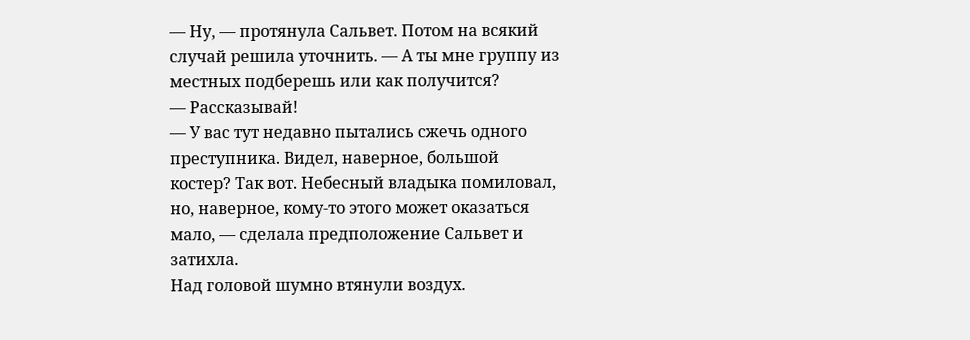— Ну, — протянула Сальвет. Потом на всякий случай решила уточнить. — А ты мне группу из местных подберешь или как получится?
— Рассказывай!
— У вас тут недавно пытались сжечь одного преступника. Видел, наверное, большой костер? Так вот. Небесный владыка помиловал, но, наверное, кому-то этого может оказаться мало, — сделала предположение Сальвет и затихла.
Над головой шумно втянули воздух.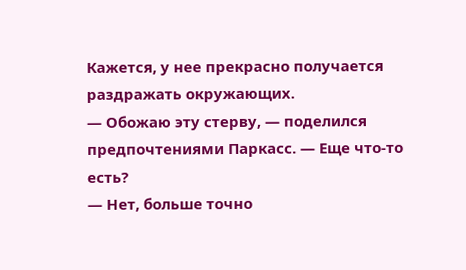Кажется, у нее прекрасно получается раздражать окружающих.
— Обожаю эту стерву, — поделился предпочтениями Паркасс. — Еще что-то есть?
— Нет, больше точно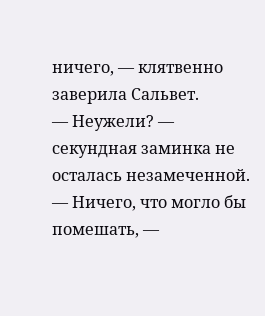ничего, — клятвенно заверила Сальвет.
— Неужели? — секундная заминка не осталась незамеченной.
— Ничего, что могло бы помешать, —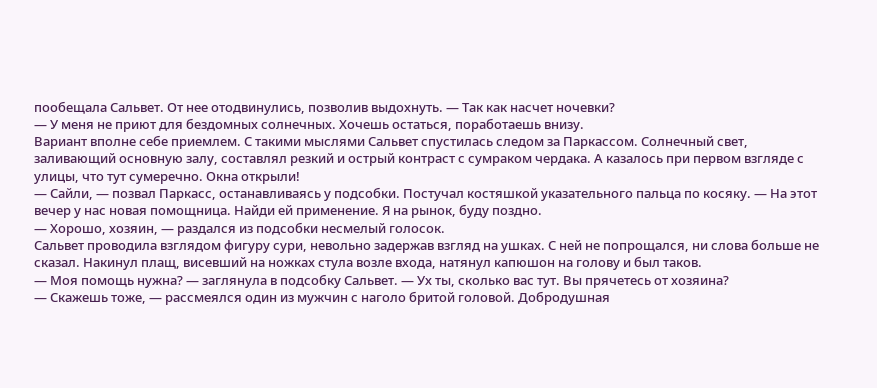пообещала Сальвет. От нее отодвинулись, позволив выдохнуть. — Так как насчет ночевки?
— У меня не приют для бездомных солнечных. Хочешь остаться, поработаешь внизу.
Вариант вполне себе приемлем. С такими мыслями Сальвет спустилась следом за Паркассом. Солнечный свет, заливающий основную залу, составлял резкий и острый контраст с сумраком чердака. А казалось при первом взгляде с улицы, что тут сумеречно. Окна открыли!
— Сайли, — позвал Паркасс, останавливаясь у подсобки. Постучал костяшкой указательного пальца по косяку. — На этот вечер у нас новая помощница. Найди ей применение. Я на рынок, буду поздно.
— Хорошо, хозяин, — раздался из подсобки несмелый голосок.
Сальвет проводила взглядом фигуру сури, невольно задержав взгляд на ушках. С ней не попрощался, ни слова больше не сказал. Накинул плащ, висевший на ножках стула возле входа, натянул капюшон на голову и был таков.
— Моя помощь нужна? — заглянула в подсобку Сальвет. — Ух ты, сколько вас тут. Вы прячетесь от хозяина?
— Скажешь тоже, — рассмеялся один из мужчин с наголо бритой головой. Добродушная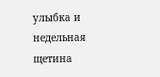улыбка и недельная щетина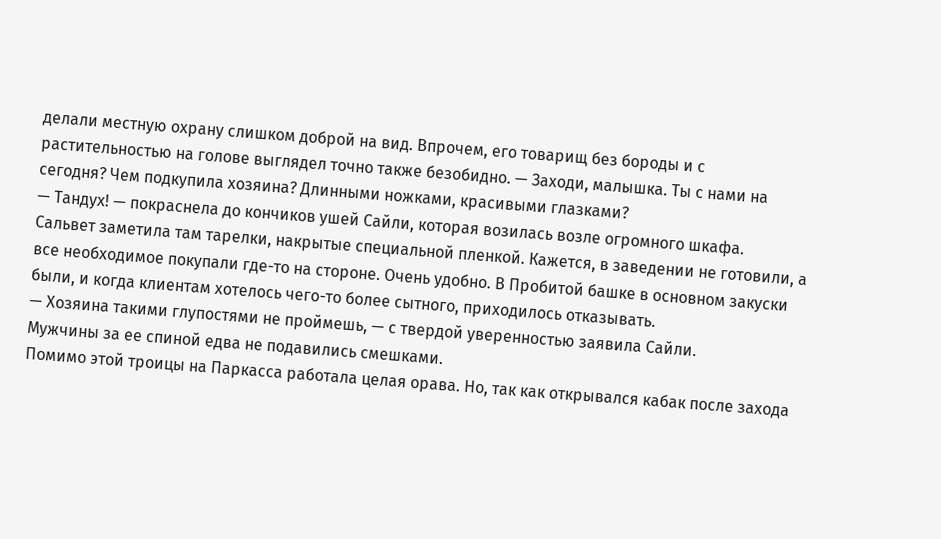делали местную охрану слишком доброй на вид. Впрочем, его товарищ без бороды и с растительностью на голове выглядел точно также безобидно. — Заходи, малышка. Ты с нами на сегодня? Чем подкупила хозяина? Длинными ножками, красивыми глазками?
— Тандух! — покраснела до кончиков ушей Сайли, которая возилась возле огромного шкафа.
Сальвет заметила там тарелки, накрытые специальной пленкой. Кажется, в заведении не готовили, а все необходимое покупали где-то на стороне. Очень удобно. В Пробитой башке в основном закуски были, и когда клиентам хотелось чего-то более сытного, приходилось отказывать.
— Хозяина такими глупостями не проймешь, — с твердой уверенностью заявила Сайли.
Мужчины за ее спиной едва не подавились смешками.
Помимо этой троицы на Паркасса работала целая орава. Но, так как открывался кабак после захода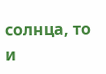солнца, то и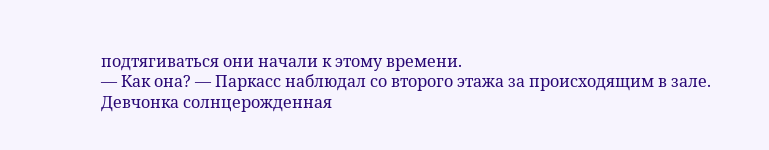подтягиваться они начали к этому времени.
— Как она? — Паркасс наблюдал со второго этажа за происходящим в зале.
Девчонка солнцерожденная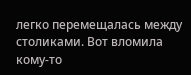легко перемещалась между столиками. Вот вломила кому-то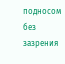подносом без зазрения